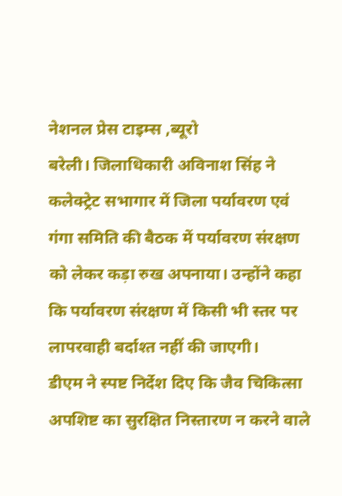नेशनल प्रेस टाइम्स ,ब्यूरो
बरेली। जिलाधिकारी अविनाश सिंह ने कलेक्ट्रेट सभागार में जिला पर्यावरण एवं गंगा समिति की बैठक में पर्यावरण संरक्षण को लेकर कड़ा रुख अपनाया। उन्होंने कहा कि पर्यावरण संरक्षण में किसी भी स्तर पर लापरवाही बर्दाश्त नहीं की जाएगी।
डीएम ने स्पष्ट निर्देश दिए कि जैव चिकित्सा अपशिष्ट का सुरक्षित निस्तारण न करने वाले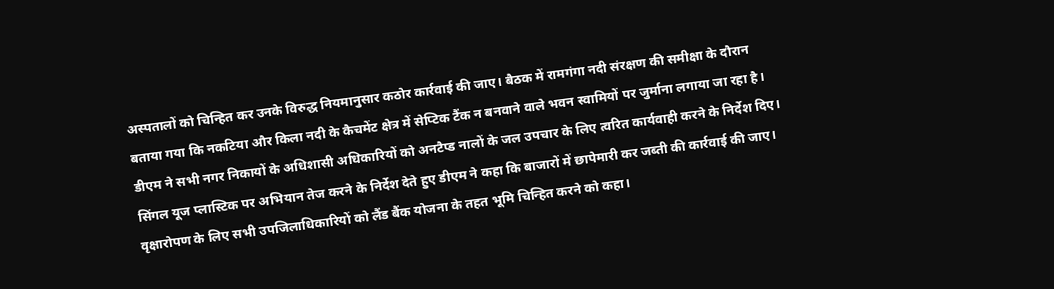अस्पतालों को चिन्हित कर उनके विरुद्ध नियमानुसार कठोर कार्रवाई की जाए। बैठक में रामगंगा नदी संरक्षण की समीक्षा के दौरान बताया गया कि नकटिया और किला नदी के कैचमेंट क्षेत्र में सेप्टिक टैंक न बनवाने वाले भवन स्वामियों पर जुर्माना लगाया जा रहा है। डीएम ने सभी नगर निकायों के अधिशासी अधिकारियों को अनटैप्ड नालों के जल उपचार के लिए त्वरित कार्यवाही करने के निर्देश दिए।
सिंगल यूज प्लास्टिक पर अभियान तेज करने के निर्देश देते हुए डीएम ने कहा कि बाजारों में छापेमारी कर जब्ती की कार्रवाई की जाए। वृक्षारोपण के लिए सभी उपजिलाधिकारियों को लैंड बैंक योजना के तहत भूमि चिन्हित करने को कहा।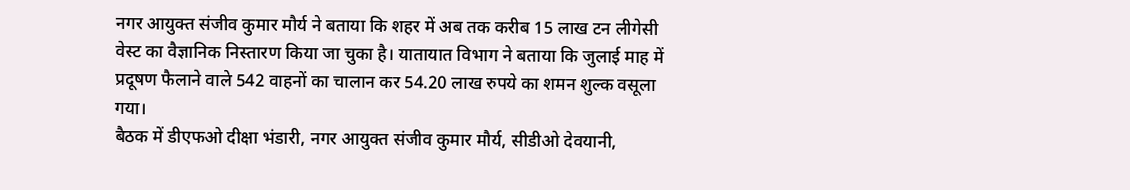नगर आयुक्त संजीव कुमार मौर्य ने बताया कि शहर में अब तक करीब 15 लाख टन लीगेसी वेस्ट का वैज्ञानिक निस्तारण किया जा चुका है। यातायात विभाग ने बताया कि जुलाई माह में प्रदूषण फैलाने वाले 542 वाहनों का चालान कर 54.20 लाख रुपये का शमन शुल्क वसूला गया।
बैठक में डीएफओ दीक्षा भंडारी, नगर आयुक्त संजीव कुमार मौर्य, सीडीओ देवयानी,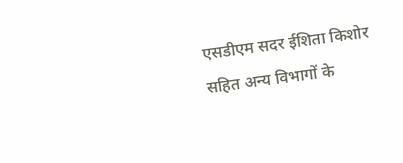एसडीएम सदर ईशिता किशोर सहित अन्य विभागों के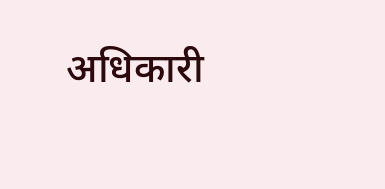अधिकारी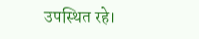उपस्थित रहे।